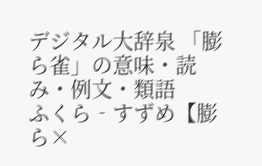デジタル大辞泉 「膨ら雀」の意味・読み・例文・類語
ふくら‐すずめ【膨ら×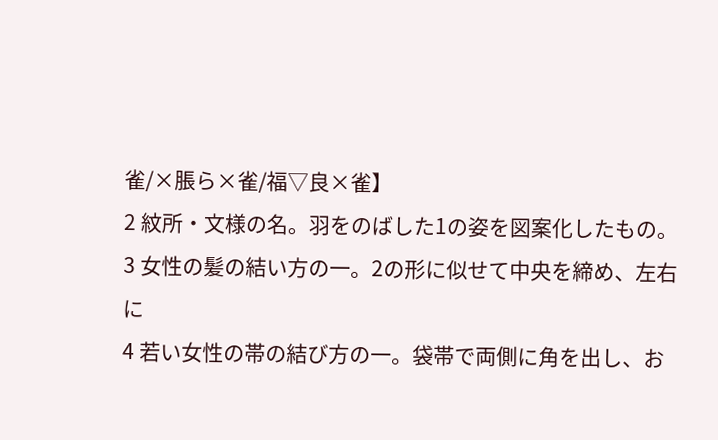雀/×脹ら×雀/福▽良×雀】
2 紋所・文様の名。羽をのばした1の姿を図案化したもの。
3 女性の髪の結い方の一。2の形に似せて中央を締め、左右に
4 若い女性の帯の結び方の一。袋帯で両側に角を出し、お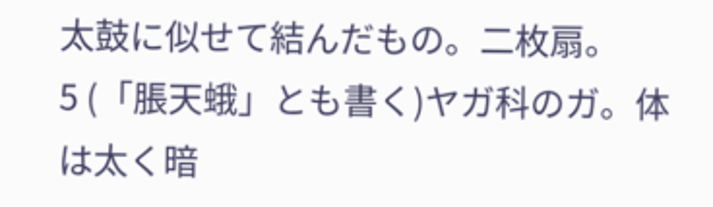太鼓に似せて結んだもの。二枚扇。
5 (「脹天蛾」とも書く)ヤガ科のガ。体は太く暗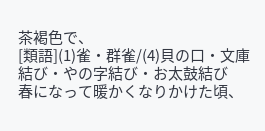茶褐色で、
[類語](1)雀・群雀/(4)貝の口・文庫結び・やの字結び・お太鼓結び
春になって暖かくなりかけた頃、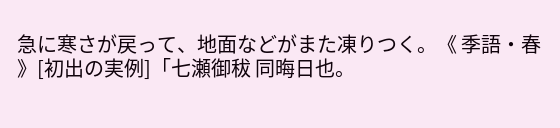急に寒さが戻って、地面などがまた凍りつく。《 季語・春 》[初出の実例]「七瀬御秡 同晦日也。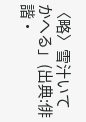〈略〉雪汁いてかへる」(出典:俳諧・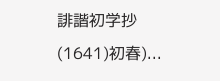誹諧初学抄(1641)初春)...